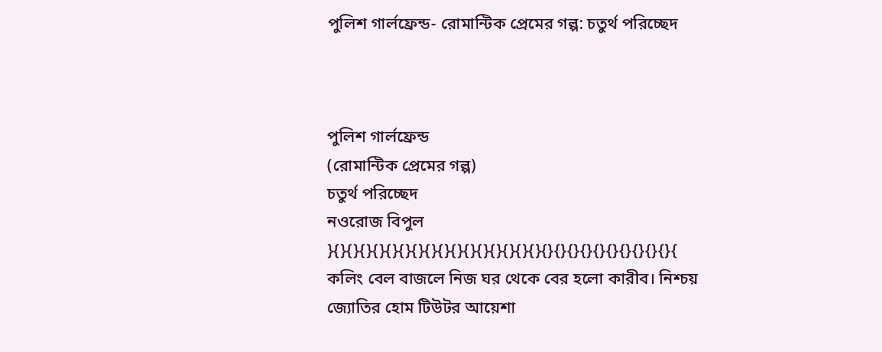পুলিশ গার্লফ্রেন্ড- রোমান্টিক প্রেমের গল্প: চতুর্থ পরিচ্ছেদ



পুলিশ গার্লফ্রেন্ড
(রোমান্টিক প্রেমের গল্প)
চতুর্থ পরিচ্ছেদ
নওরোজ বিপুল
}{}{}{}{}{}{}{}{}{}{}{}{}{}{}{}{}{}{}{}{}{}{}{}{}{}{}{
কলিং বেল বাজলে নিজ ঘর থেকে বের হলো কারীব। নিশ্চয় জ্যোতির হোম টিউটর আয়েশা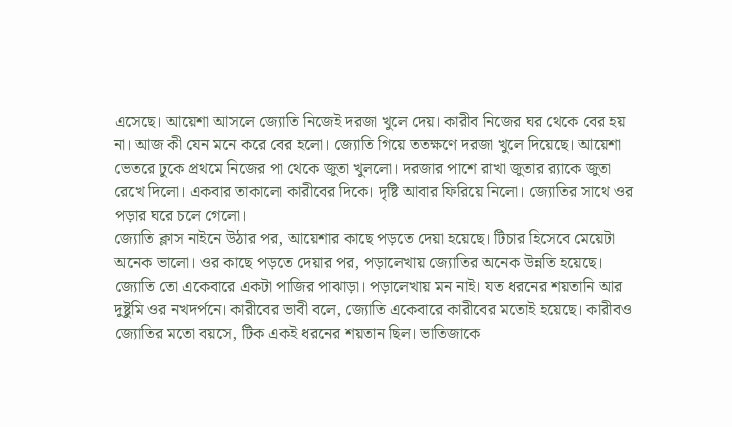এসেছে। আয়েশা আসলে জ্যোতি নিজেই দরজা খুলে দেয়। কারীব নিজের ঘর থেকে বের হয় না। আজ কী যেন মনে করে বের হলো। জ্যোতি গিয়ে ততক্ষণে দরজা খুলে দিয়েছে। আয়েশা ভেতরে ঢুকে প্রথমে নিজের পা থেকে জুতা খুললো। দরজার পাশে রাখা জুতার র‍্যাকে জুতা রেখে দিলো। একবার তাকালো কারীবের দিকে। দৃষ্টি আবার ফিরিয়ে নিলো। জ্যোতির সাথে ওর পড়ার ঘরে চলে গেলো।
জ্যোতি ক্লাস নাইনে উঠার পর, আয়েশার কাছে পড়তে দেয়া হয়েছে। টিচার হিসেবে মেয়েটা অনেক ভালো। ওর কাছে পড়তে দেয়ার পর, পড়ালেখায় জ্যোতির অনেক উন্নতি হয়েছে। জ্যোতি তো একেবারে একটা পাজির পাঝাড়া। পড়ালেখায় মন নাই। যত ধরনের শয়তানি আর দুষ্টুমি ওর নখদর্পনে। কারীবের ভাবী বলে, জ্যোতি একেবারে কারীবের মতোই হয়েছে। কারীবও জ্যোতির মতো বয়সে, টিক একই ধরনের শয়তান ছিল। ভাতিজাকে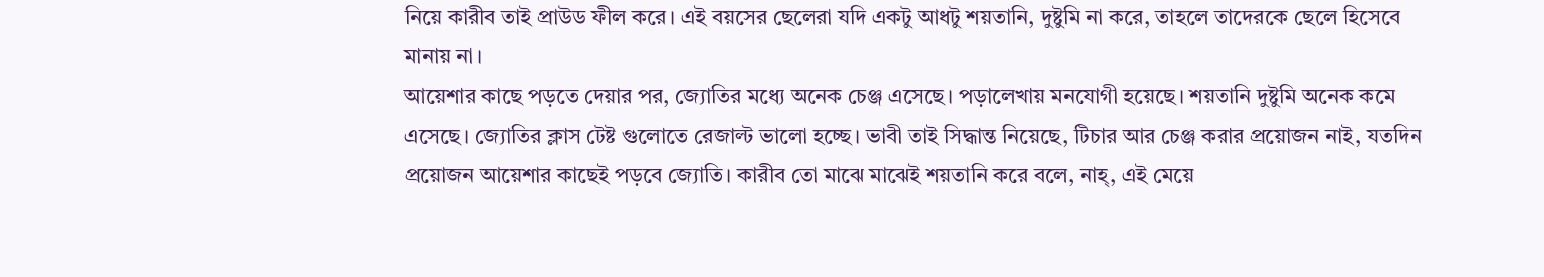নিয়ে কারীব তাই প্রাউড ফীল করে। এই বয়সের ছেলেরা যদি একটু আধটু শয়তানি, দুষ্টুমি না করে, তাহলে তাদেরকে ছেলে হিসেবে মানায় না।
আয়েশার কাছে পড়তে দেয়ার পর, জ্যোতির মধ্যে অনেক চেঞ্জ এসেছে। পড়ালেখায় মনযোগী হয়েছে। শয়তানি দুষ্টুমি অনেক কমে এসেছে। জ্যোতির ক্লাস টেষ্ট গুলোতে রেজাল্ট ভালো হচ্ছে। ভাবী তাই সিদ্ধান্ত নিয়েছে, টিচার আর চেঞ্জ করার প্রয়োজন নাই, যতদিন প্রয়োজন আয়েশার কাছেই পড়বে জ্যোতি। কারীব তো মাঝে মাঝেই শয়তানি করে বলে, নাহ্, এই মেয়ে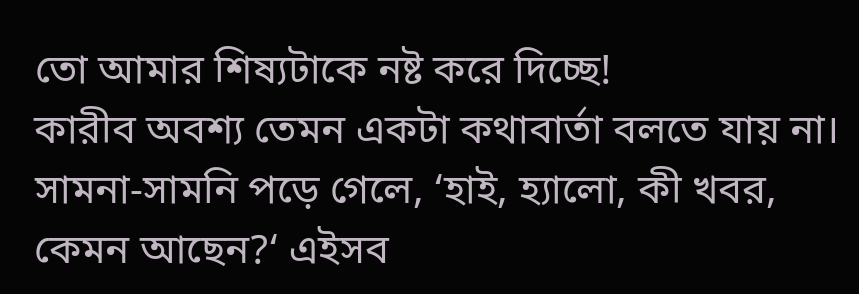তো আমার শিষ্যটাকে নষ্ট করে দিচ্ছে!
কারীব অবশ্য তেমন একটা কথাবার্তা বলতে যায় না। সামনা-সামনি পড়ে গেলে, ‘হাই, হ্যালো, কী খবর, কেমন আছেন?‘ এইসব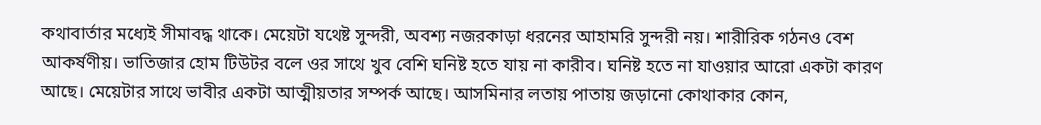কথাবার্তার মধ্যেই সীমাবদ্ধ থাকে। মেয়েটা যথেষ্ট সুন্দরী, অবশ্য নজরকাড়া ধরনের আহামরি সুন্দরী নয়। শারীরিক গঠনও বেশ আকর্ষণীয়। ভাতিজার হোম টিউটর বলে ওর সাথে খুব বেশি ঘনিষ্ট হতে যায় না কারীব। ঘনিষ্ট হতে না যাওয়ার আরো একটা কারণ আছে। মেয়েটার সাথে ভাবীর একটা আত্মীয়তার সম্পর্ক আছে। আসমিনার লতায় পাতায় জড়ানো কোথাকার কোন,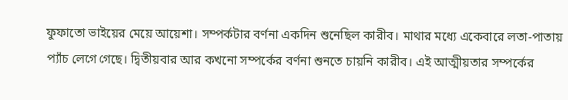ফুফাতো ভাইয়ের মেয়ে আয়েশা। সম্পর্কটার বর্ণনা একদিন শুনেছিল কারীব। মাথার মধ্যে একেবারে লতা-পাতায় প্যাঁচ লেগে গেছে। দ্বিতীয়বার আর কখনো সম্পর্কের বর্ণনা শুনতে চায়নি কারীব। এই আত্মীয়তার সম্পর্কের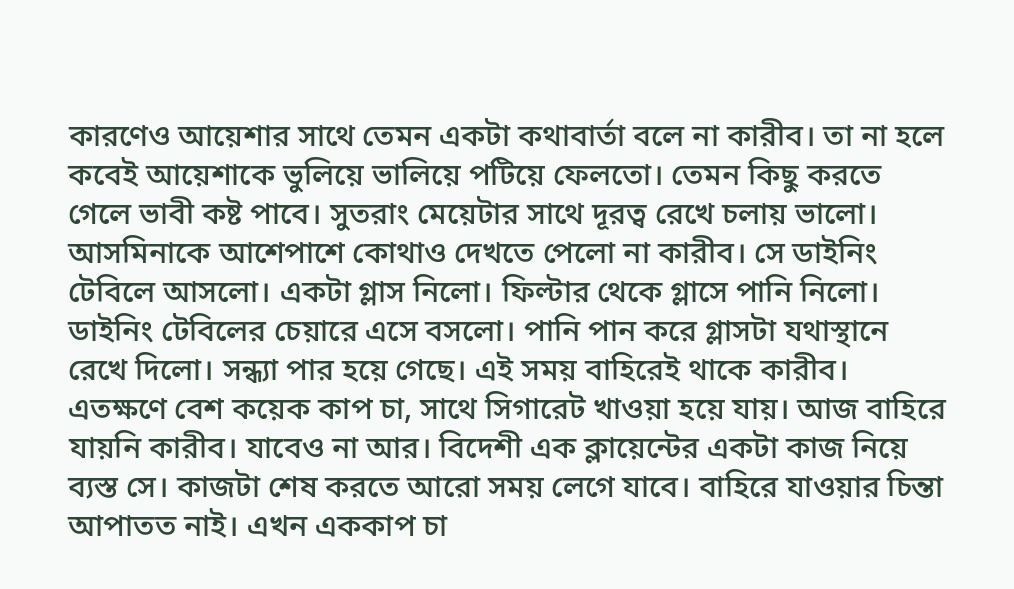কারণেও আয়েশার সাথে তেমন একটা কথাবার্তা বলে না কারীব। তা না হলে কবেই আয়েশাকে ভুলিয়ে ভালিয়ে পটিয়ে ফেলতো। তেমন কিছু করতে গেলে ভাবী কষ্ট পাবে। সুতরাং মেয়েটার সাথে দূরত্ব রেখে চলায় ভালো।
আসমিনাকে আশেপাশে কোথাও দেখতে পেলো না কারীব। সে ডাইনিং টেবিলে আসলো। একটা গ্লাস নিলো। ফিল্টার থেকে গ্লাসে পানি নিলো। ডাইনিং টেবিলের চেয়ারে এসে বসলো। পানি পান করে গ্লাসটা যথাস্থানে রেখে দিলো। সন্ধ্যা পার হয়ে গেছে। এই সময় বাহিরেই থাকে কারীব। এতক্ষণে বেশ কয়েক কাপ চা, সাথে সিগারেট খাওয়া হয়ে যায়। আজ বাহিরে যায়নি কারীব। যাবেও না আর। বিদেশী এক ক্লায়েন্টের একটা কাজ নিয়ে ব্যস্ত সে। কাজটা শেষ করতে আরো সময় লেগে যাবে। বাহিরে যাওয়ার চিন্তা আপাতত নাই। এখন এককাপ চা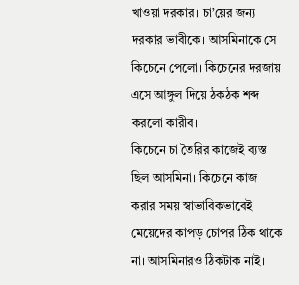খাওয়া দরকার। চা’য়ের জন্য দরকার ভাবীকে। আসমিনাকে সে কিচেনে পেলো। কিচেনের দরজায় এসে আঙ্গুল দিয়ে ঠকঠক শব্দ করলো কারীব।
কিচেনে চা তৈরির কাজেই ব্যস্ত ছিল আসমিনা। কিচেনে কাজ করার সময় স্বাভাবিকভাবেই মেয়েদের কাপড় চোপর ঠিক থাকে না। আসমিনারও ঠিকটাক নাই।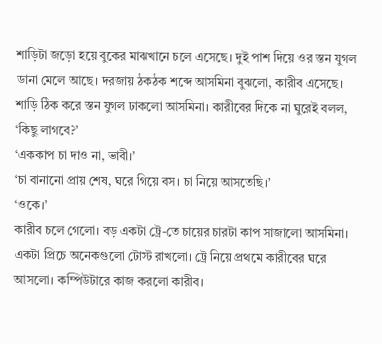শাড়িটা জড়ো হয়ে বুকের মাঝখানে চলে এসেছে। দুই পাশ দিয়ে ওর স্তন যুগল ডানা মেলে আছে। দরজায় ঠকঠক শব্দে আসমিনা বুঝলো, কারীব এসেছে। শাড়ি ঠিক করে স্তন যুগল ঢাকলো আসমিনা। কারীবের দিকে না ঘুরেই বলল, ‘কিছু লাগবে?’
‘এককাপ চা দাও না, ভাবী।’
‘চা বানানো প্রায় শেষ, ঘরে গিয়ে বস। চা নিয়ে আসতেছি।’
‘ওকে।’
কারীব চলে গেলো। বড় একটা ট্রে-তে চায়ের চারটা কাপ সাজালো আসমিনা। একটা প্রিচে অনেকগুলো টোস্ট রাখলো। ট্রে নিয়ে প্রথমে কারীবের ঘরে আসলো। কম্পিউটারে কাজ করলো কারীব।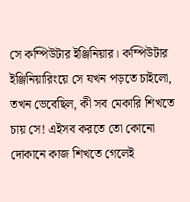সে কম্পিউটার ইঞ্জিনিয়ার। কম্পিউটার ইঞ্জিনিয়ারিংয়ে সে যখন পড়তে চাইলো, তখন ভেবেছিল, কী সব মেকারি শিখতে চায় সে! এইসব করতে তো কোনো দোকানে কাজ শিখতে গেলেই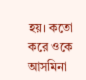হয়। কতো করে ওকে আসমিনা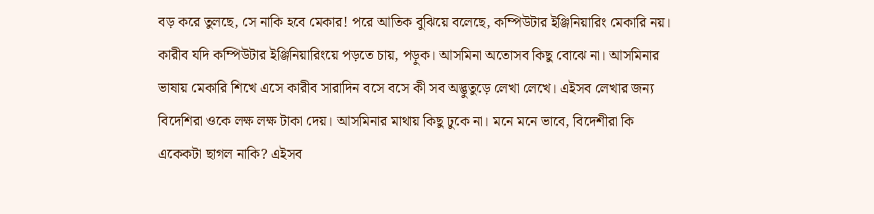বড় করে তুলছে, সে নাকি হবে মেকার! পরে আতিক বুঝিয়ে বলেছে, কম্পিউটার ইঞ্জিনিয়ারিং মেকারি নয়। কারীব যদি কম্পিউটার ইঞ্জিনিয়ারিংয়ে পড়তে চায়, পড়ুক। আসমিনা অতোসব কিছু বোঝে না। আসমিনার ভাষায় মেকারি শিখে এসে কারীব সারাদিন বসে বসে কী সব অদ্ভুতুড়ে লেখা লেখে। এইসব লেখার জন্য বিদেশিরা ওকে লক্ষ লক্ষ টাকা দেয়। আসমিনার মাথায় কিছু ঢুকে না। মনে মনে ভাবে, বিদেশীরা কি একেকটা ছাগল নাকি? এইসব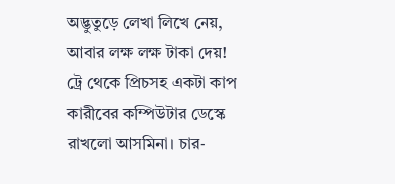অদ্ভুতুড়ে লেখা লিখে নেয়, আবার লক্ষ লক্ষ টাকা দেয়!
ট্রে থেকে প্রিচসহ একটা কাপ কারীবের কম্পিউটার ডেস্কে রাখলো আসমিনা। চার-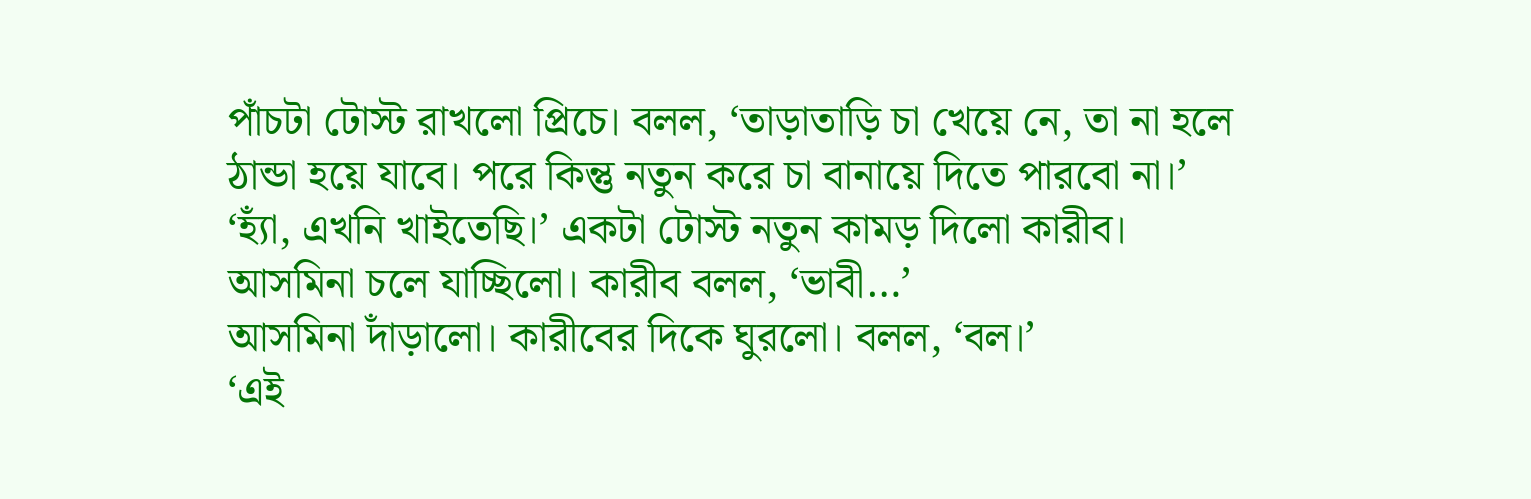পাঁচটা টোস্ট রাখলো প্রিচে। বলল, ‘তাড়াতাড়ি চা খেয়ে নে, তা না হলে ঠান্ডা হয়ে যাবে। পরে কিন্তু নতুন করে চা বানায়ে দিতে পারবো না।’
‘হ্যাঁ, এখনি খাইতেছি।’ একটা টোস্ট নতুন কামড় দিলো কারীব। আসমিনা চলে যাচ্ছিলো। কারীব বলল, ‘ভাবী…’
আসমিনা দাঁড়ালো। কারীবের দিকে ঘুরলো। বলল, ‘বল।’
‘এই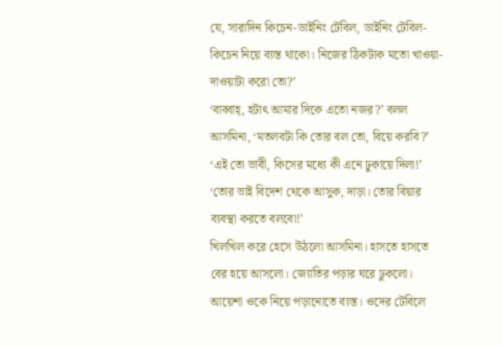যে, সারাদিন কিচেন-ডাইনিং টেবিল, ডাইনিং টেবিল-কিচেন নিয়ে ব্যস্ত থাকো। নিজের ঠিকটাক মতো খাওয়া-দাওয়াটা করো তো?’
‘বাব্বাহ্, হটাৎ আমার দিকে এতো নজর?’ বলল আসমিনা, ‘মতলবটা কি তোর বল তো, বিয়ে করবি?’
‘এই তো ভাবী, কিসের মধ্যে কী এনে ঢুকায়ে দিলা!’
‘তোর ভাই বিদেশ থেকে আসুক, দাড়া। তোর বিয়ার ব্যবস্থা করতে বলবো!’
খিলখিল করে হেসে উঠলো আসমিনা। হাসতে হাসতে বের হয়ে আসলো। জ্যোতির পড়ার ঘরে ঢুকলো। আয়েশা ওকে নিয়ে পড়ানোতে ব্যস্ত। ওদের টেবিলে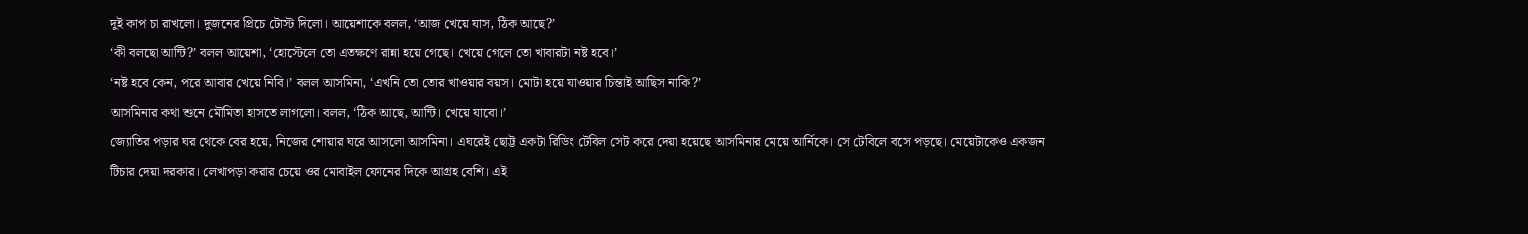দুই কাপ চা রাখলো। দুজনের প্রিচে টোস্ট দিলো। আয়েশাকে বলল, ‘আজ খেয়ে যাস, ঠিক আছে?’
‘কী বলছো আন্টি?’ বলল আয়েশা, ‘হোস্টেলে তো এতক্ষণে রান্না হয়ে গেছে। খেয়ে গেলে তো খাবারটা নষ্ট হবে।’
‘নষ্ট হবে কেন, পরে আবার খেয়ে নিবি।’ বলল আসমিনা, ‘এখনি তো তোর খাওয়ার বয়স। মোটা হয়ে যাওয়ার চিন্তাই আছিস নাকি?’
আসমিনার কথা শুনে মৌমিতা হাসতে লাগলো। বলল, ‘ঠিক আছে, আন্টি। খেয়ে যাবো।’
জ্যোতির পড়ার ঘর থেকে বের হয়ে, নিজের শোয়ার ঘরে আসলো আসমিনা। এঘরেই ছোট্ট একটা রিডিং টেবিল সেট করে দেয়া হয়েছে আসমিনার মেয়ে আর্নিকে। সে টেবিলে বসে পড়ছে। মেয়েটাকেও একজন টিচার দেয়া দরকার। লেখাপড়া করার চেয়ে ওর মোবাইল ফোনের দিকে আগ্রহ বেশি। এই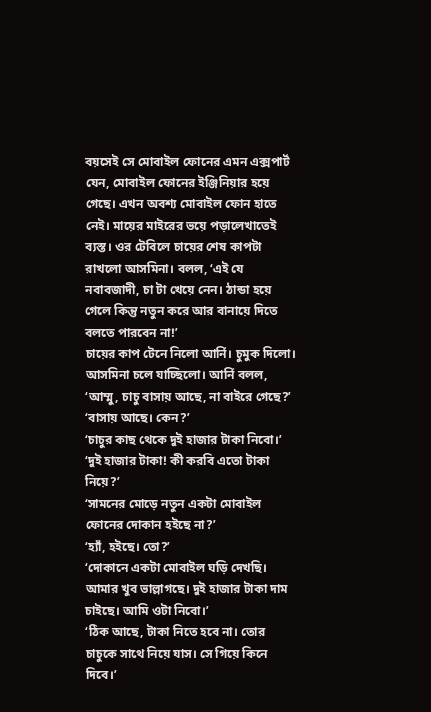বয়সেই সে মোবাইল ফোনের এমন এক্সপার্ট যেন, মোবাইল ফোনের ইঞ্জিনিয়ার হয়ে গেছে। এখন অবশ্য মোবাইল ফোন হাতে নেই। মায়ের মাইরের ভয়ে পড়ালেখাতেই ব্যস্ত। ওর টেবিলে চায়ের শেষ কাপটা রাখলো আসমিনা। বলল, ‘এই যে নবাবজাদী, চা টা খেয়ে নেন। ঠান্ডা হয়ে গেলে কিন্তু নতুন করে আর বানায়ে দিতে বলতে পারবেন না!’
চায়ের কাপ টেনে নিলো আর্নি। চুমুক দিলো। আসমিনা চলে যাচ্ছিলো। আর্নি বলল, ‘আম্মু, চাচু বাসায় আছে, না বাইরে গেছে?’
‘বাসায় আছে। কেন?’
‘চাচুর কাছ থেকে দুই হাজার টাকা নিবো।’
‘দুই হাজার টাকা! কী করবি এতো টাকা নিয়ে?’
‘সামনের মোড়ে নতুন একটা মোবাইল ফোনের দোকান হইছে না?’
‘হ্যাঁ, হইছে। তো?’
‘দোকানে একটা মোবাইল ঘড়ি দেখছি। আমার খুব ভাল্লাগছে। দুই হাজার টাকা দাম চাইছে। আমি ওটা নিবো।’
‘ঠিক আছে, টাকা নিতে হবে না। তোর চাচুকে সাথে নিয়ে যাস। সে গিয়ে কিনে দিবে।’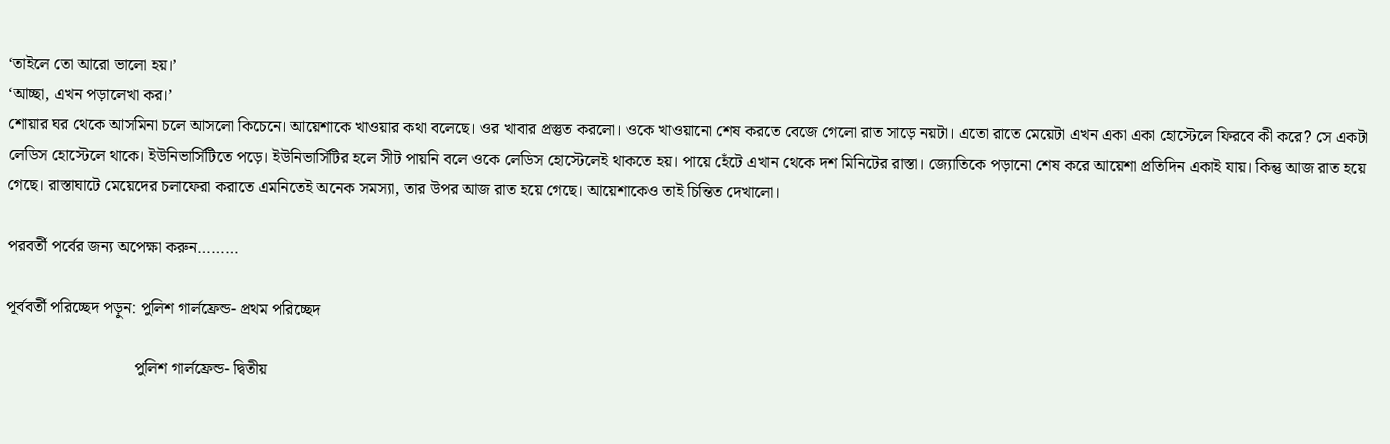‘তাইলে তো আরো ভালো হয়।’
‘আচ্ছা, এখন পড়ালেখা কর।’
শোয়ার ঘর থেকে আসমিনা চলে আসলো কিচেনে। আয়েশাকে খাওয়ার কথা বলেছে। ওর খাবার প্রস্তুত করলো। ওকে খাওয়ানো শেষ করতে বেজে গেলো রাত সাড়ে নয়টা। এতো রাতে মেয়েটা এখন একা একা হোস্টেলে ফিরবে কী করে? সে একটা লেডিস হোস্টেলে থাকে। ইউনিভার্সিটিতে পড়ে। ইউনিভার্সিটির হলে সীট পায়নি বলে ওকে লেডিস হোস্টেলেই থাকতে হয়। পায়ে হেঁটে এখান থেকে দশ মিনিটের রাস্তা। জ্যোতিকে পড়ানো শেষ করে আয়েশা প্রতিদিন একাই যায়। কিন্তু আজ রাত হয়ে গেছে। রাস্তাঘাটে মেয়েদের চলাফেরা করাতে এমনিতেই অনেক সমস্যা, তার উপর আজ রাত হয়ে গেছে। আয়েশাকেও তাই চিন্তিত দেখালো।

পরবর্তী পর্বের জন্য অপেক্ষা করুন………

পূর্ববর্তী পরিচ্ছেদ পড়ুন: পুলিশ গার্লফ্রেন্ড- প্রথম পরিচ্ছেদ

                               পুলিশ গার্লফ্রেন্ড- দ্বিতীয়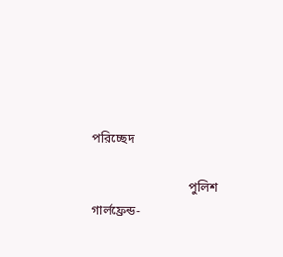পরিচ্ছেদ

                               পুলিশ গার্লফ্রেন্ড-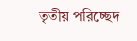তৃতীয় পরিচ্ছেদ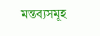মন্তব্যসমূহ